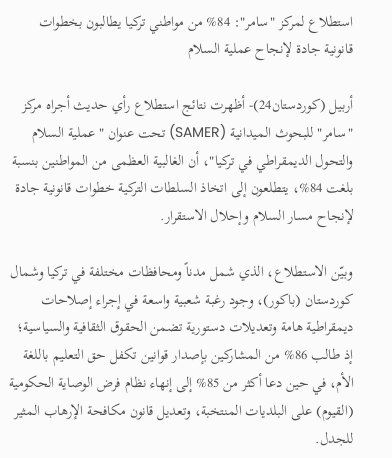استطلاع لمركز "سامر": 84% من مواطني تركيا يطالبون بخطوات قانونية جادة لإنجاح عملية السلام

أربيل (كوردستان24)- أظهرت نتائج استطلاع رأي حديث أجراه مركز "سامر" للبحوث الميدانية (SAMER) تحت عنوان "عملية السلام والتحول الديمقراطي في تركيا"، أن الغالبية العظمى من المواطنين بنسبة بلغت 84%، يتطلعون إلى اتخاذ السلطات التركية خطوات قانونية جادة لإنجاح مسار السلام وإحلال الاستقرار.

وبيّن الاستطلاع، الذي شمل مدناً ومحافظات مختلفة في تركيا وشمال كوردستان (باكور)، وجود رغبة شعبية واسعة في إجراء إصلاحات ديمقراطية هامة وتعديلات دستورية تضمن الحقوق الثقافية والسياسية؛ إذ طالب 86% من المشاركين بإصدار قوانين تكفل حق التعليم باللغة الأم، في حين دعا أكثر من 85% إلى إنهاء نظام فرض الوصاية الحكومية (القيوم) على البلديات المنتخبة، وتعديل قانون مكافحة الإرهاب المثير للجدل.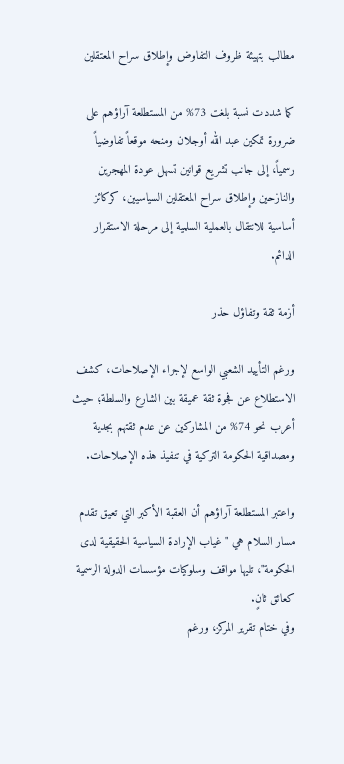مطالب بتهيئة ظروف التفاوض وإطلاق سراح المعتقلين

كما شددت نسبة بلغت 73% من المستطلعة آراؤهم على ضرورة تمكين عبد الله أوجلان ومنحه موقعاً تفاوضياً رسمياً، إلى جانب تشريع قوانين تسهل عودة المهجرين والنازحين وإطلاق سراح المعتقلين السياسيين، كركائز أساسية للانتقال بالعملية السلمية إلى مرحلة الاستقرار الدائم.

أزمة ثقة وتفاؤل حذر

ورغم التأييد الشعبي الواسع لإجراء الإصلاحات، كشف الاستطلاع عن فجوة ثقة عميقة بين الشارع والسلطة؛ حيث أعرب نحو 74% من المشاركين عن عدم ثقتهم بجدية ومصداقية الحكومة التركية في تنفيذ هذه الإصلاحات.

واعتبر المستطلعة آراؤهم أن العقبة الأكبر التي تعيق تقدم مسار السلام هي "غياب الإرادة السياسية الحقيقية لدى الحكومة"، تليها مواقف وسلوكيات مؤسسات الدولة الرسمية كعائق ثانٍ.
وفي ختام تقرير المركز، ورغم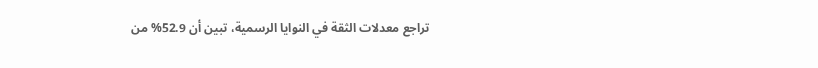تراجع معدلات الثقة في النوايا الرسمية، تبين أن 52.9% من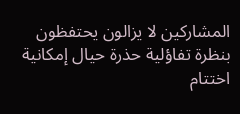المشاركين لا يزالون يحتفظون بنظرة تفاؤلية حذرة حيال إمكانية اختتام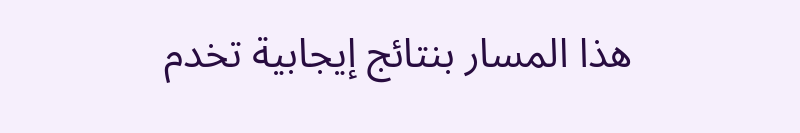هذا المسار بنتائج إيجابية تخدم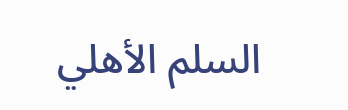السلم الأهلي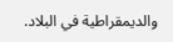والديمقراطية في البلاد.